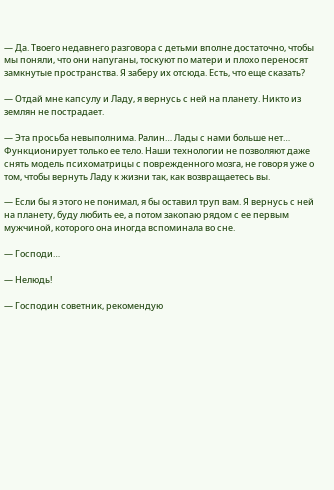— Да. Твоего недавнего разговора с детьми вполне достаточно, чтобы мы поняли, что они напуганы, тоскуют по матери и плохо переносят замкнутые пространства. Я заберу их отсюда. Есть, что еще сказать?

— Отдай мне капсулу и Ладу, я вернусь с ней на планету. Никто из землян не пострадает.

— Эта просьба невыполнима. Ралин… Лады с нами больше нет… Функционирует только ее тело. Наши технологии не позволяют даже снять модель психоматрицы с поврежденного мозга, не говоря уже о том, чтобы вернуть Ладу к жизни так, как возвращаетесь вы.

— Если бы я этого не понимал, я бы оставил труп вам. Я вернусь с ней на планету, буду любить ее, а потом закопаю рядом с ее первым мужчиной, которого она иногда вспоминала во сне.

— Господи…

— Нелюдь!

— Господин советник, рекомендую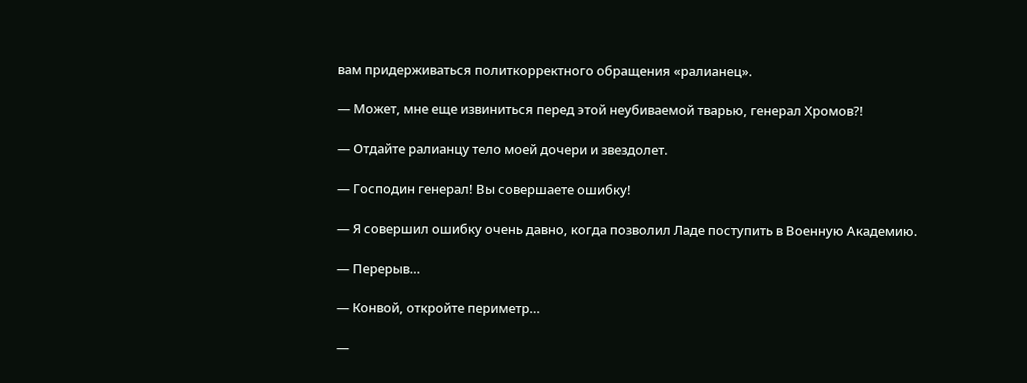вам придерживаться политкорректного обращения «ралианец».

— Может, мне еще извиниться перед этой неубиваемой тварью, генерал Хромов?!

— Отдайте ралианцу тело моей дочери и звездолет.

— Господин генерал! Вы совершаете ошибку!

— Я совершил ошибку очень давно, когда позволил Ладе поступить в Военную Академию.

— Перерыв…

— Конвой, откройте периметр…

—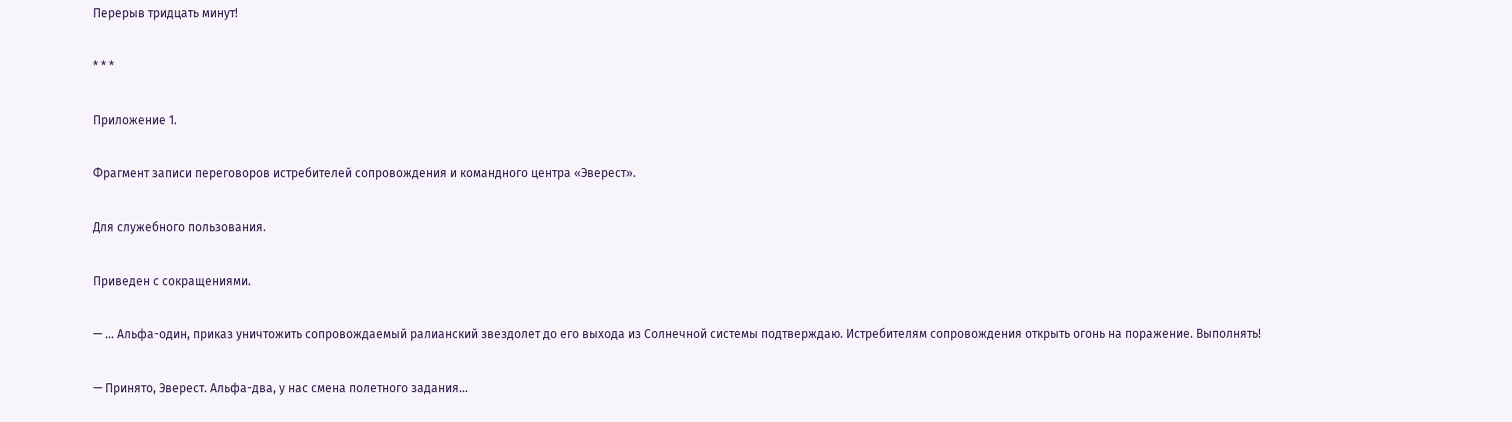Перерыв тридцать минут!

* * *

Приложение 1.

Фрагмент записи переговоров истребителей сопровождения и командного центра «Эверест».

Для служебного пользования.

Приведен с сокращениями.

— … Альфа-один, приказ уничтожить сопровождаемый ралианский звездолет до его выхода из Солнечной системы подтверждаю. Истребителям сопровождения открыть огонь на поражение. Выполнять!

— Принято, Эверест. Альфа-два, у нас смена полетного задания…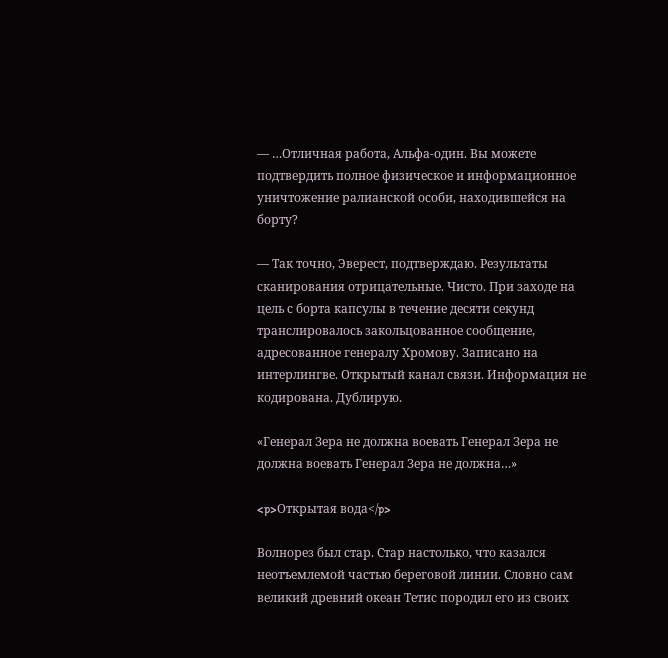— …Отличная работа, Альфа-один. Вы можете подтвердить полное физическое и информационное уничтожение ралианской особи, находившейся на борту?

— Так точно, Эверест, подтверждаю. Результаты сканирования отрицательные. Чисто. При заходе на цель с борта капсулы в течение десяти секунд транслировалось закольцованное сообщение, адресованное генералу Хромову. Записано на интерлингве. Открытый канал связи. Информация не кодирована. Дублирую.

«Генерал Зера не должна воевать Генерал Зера не должна воевать Генерал Зера не должна…»

<p>Открытая вода</p>

Волнорез был стар. Стар настолько, что казался неотъемлемой частью береговой линии. Словно сам великий древний океан Тетис породил его из своих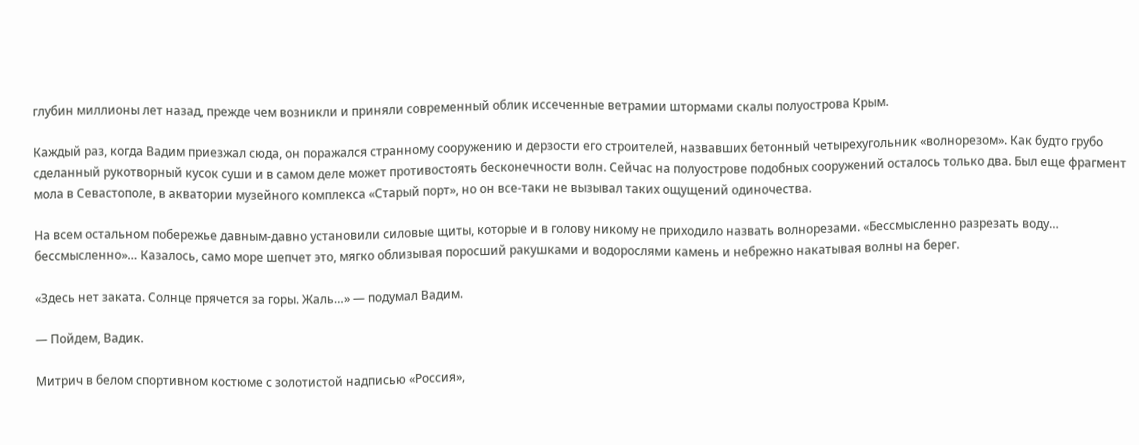глубин миллионы лет назад, прежде чем возникли и приняли современный облик иссеченные ветрамии штормами скалы полуострова Крым.

Каждый раз, когда Вадим приезжал сюда, он поражался странному сооружению и дерзости его строителей, назвавших бетонный четырехугольник «волнорезом». Как будто грубо сделанный рукотворный кусок суши и в самом деле может противостоять бесконечности волн. Сейчас на полуострове подобных сооружений осталось только два. Был еще фрагмент мола в Севастополе, в акватории музейного комплекса «Старый порт», но он все-таки не вызывал таких ощущений одиночества.

На всем остальном побережье давным-давно установили силовые щиты, которые и в голову никому не приходило назвать волнорезами. «Бессмысленно разрезать воду… бессмысленно»… Казалось, само море шепчет это, мягко облизывая поросший ракушками и водорослями камень и небрежно накатывая волны на берег.

«Здесь нет заката. Солнце прячется за горы. Жаль…» — подумал Вадим.

— Пойдем, Вадик.

Митрич в белом спортивном костюме с золотистой надписью «Россия»,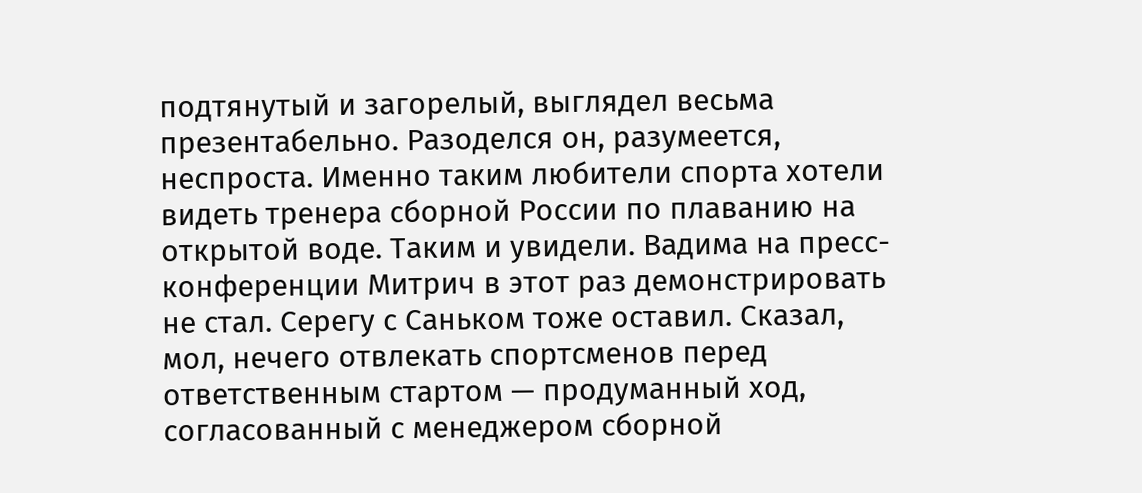подтянутый и загорелый, выглядел весьма презентабельно. Разоделся он, разумеется, неспроста. Именно таким любители спорта хотели видеть тренера сборной России по плаванию на открытой воде. Таким и увидели. Вадима на пресс-конференции Митрич в этот раз демонстрировать не стал. Серегу с Саньком тоже оставил. Сказал, мол, нечего отвлекать спортсменов перед ответственным стартом — продуманный ход, согласованный с менеджером сборной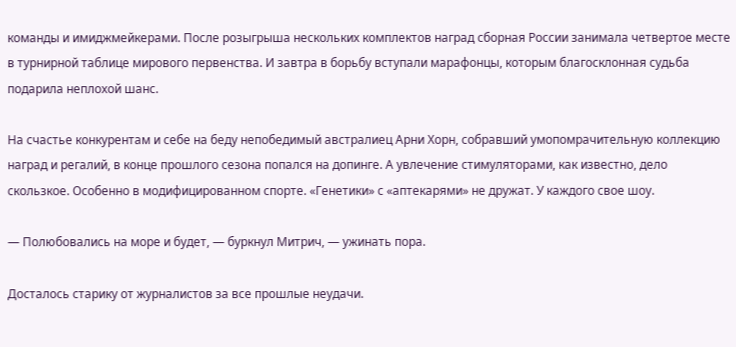команды и имиджмейкерами. После розыгрыша нескольких комплектов наград сборная России занимала четвертое месте в турнирной таблице мирового первенства. И завтра в борьбу вступали марафонцы, которым благосклонная судьба подарила неплохой шанс.

На счастье конкурентам и себе на беду непобедимый австралиец Арни Хорн, собравший умопомрачительную коллекцию наград и регалий, в конце прошлого сезона попался на допинге. А увлечение стимуляторами, как известно, дело скользкое. Особенно в модифицированном спорте. «Генетики» с «аптекарями» не дружат. У каждого свое шоу.

— Полюбовались на море и будет, — буркнул Митрич, — ужинать пора.

Досталось старику от журналистов за все прошлые неудачи.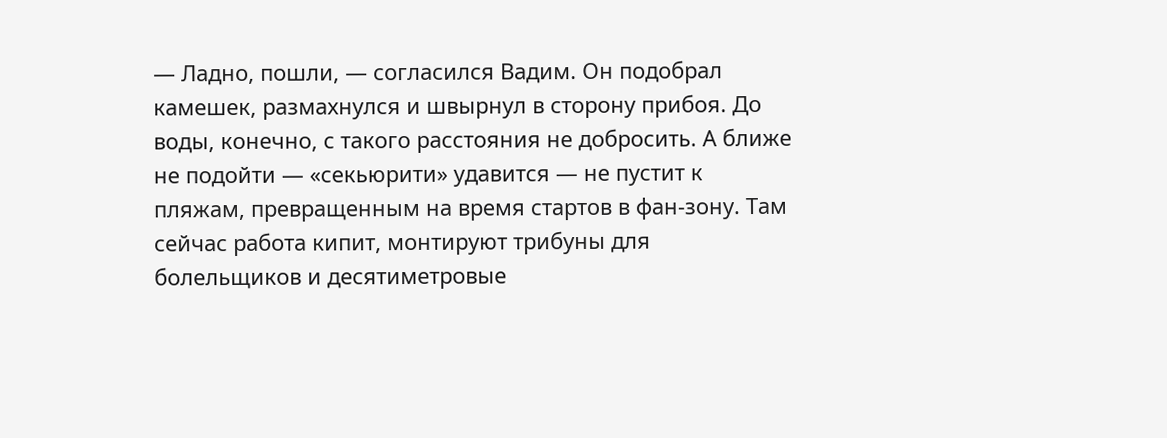— Ладно, пошли, — согласился Вадим. Он подобрал камешек, размахнулся и швырнул в сторону прибоя. До воды, конечно, с такого расстояния не добросить. А ближе не подойти — «секьюрити» удавится — не пустит к пляжам, превращенным на время стартов в фан-зону. Там сейчас работа кипит, монтируют трибуны для болельщиков и десятиметровые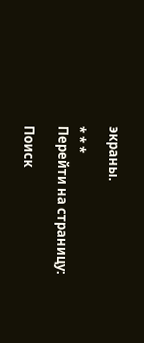экраны.

* * *
Перейти на страницу:

Поиск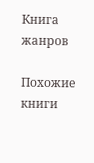Книга жанров

Похожие книги